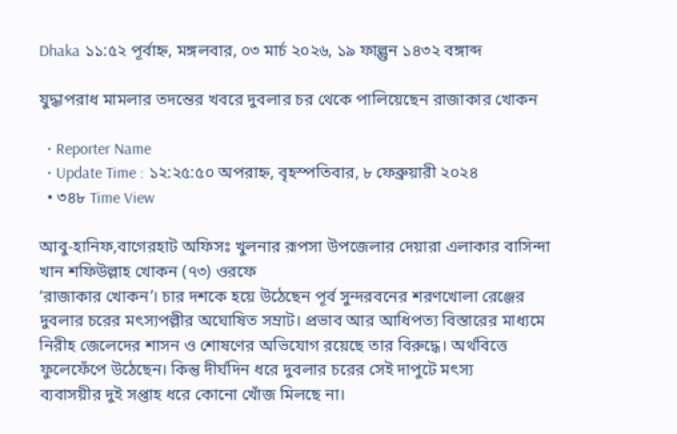Dhaka ১১:৫২ পূর্বাহ্ন, মঙ্গলবার, ০৩ মার্চ ২০২৬, ১৯ ফাল্গুন ১৪৩২ বঙ্গাব্দ

যুদ্ধাপরাধ মামলার তদন্তের খবরে দুবলার চর থেকে পালিয়েছেন রাজাকার খোকন

  • Reporter Name
  • Update Time : ১২:২৫:৫০ অপরাহ্ন, বৃহস্পতিবার, ৮ ফেব্রুয়ারী ২০২৪
  • ৩৪৮ Time View

আবু-হানিফ,বাগেরহাট অফিসঃ খুলনার রূপসা উপজেলার দেয়ারা এলাকার বাসিন্দা খান শফিউল্লাহ খোকন (৭৩) ওরফে
‘রাজাকার খোকন’। চার দশকে হয়ে উঠেছেন পূর্ব সুন্দরবনের শরণখোলা রেঞ্জের
দুবলার চরের মৎস্যপল্লীর অঘোষিত সম্রাট। প্রভাব আর আধিপত্য বিস্তারের মাধ্যমে
নিরীহ জেলেদের শাসন ও শোষণের অভিযোগ রয়েছে তার বিরুদ্ধে। অর্থবিত্তে
ফুলেফেঁপে উঠেছেন। কিন্তু দীর্ঘদিন ধরে দুবলার চরের সেই দাপুটে মৎস্য
ব্যবাসয়ীর দুই সপ্তাহ ধরে কোনো খোঁজ মিলছে না।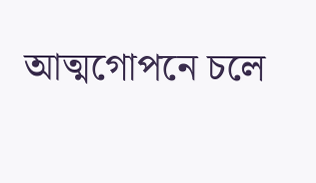আত্মগোপনে চলে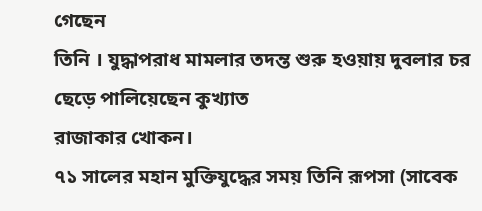গেছেন
তিনি । যুদ্ধাপরাধ মামলার তদন্ত শুরু হওয়ায় দুবলার চর ছেড়ে পালিয়েছেন কুখ্যাত
রাজাকার খোকন।
৭১ সালের মহান মুক্তিযুদ্ধের সময় তিনি রূপসা (সাবেক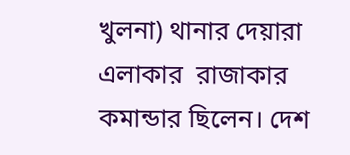খুলনা) থানার দেয়ারা
এলাকার  রাজাকার কমান্ডার ছিলেন। দেশ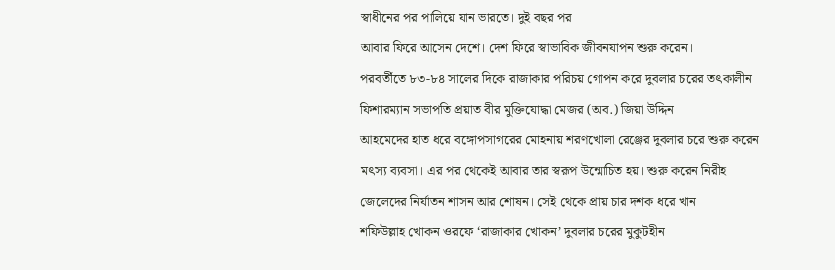স্বাধীনের পর পালিয়ে যান ভারতে। দুই বছর পর
আবার ফিরে আসেন দেশে। দেশ ফিরে স্বাভাবিক জীবনযাপন শুরু করেন।
পরবর্তীতে ৮৩-৮৪ সালের দিকে রাজাকার পরিচয় গোপন করে দুবলার চরের তৎকালীন
ফিশারম্যান সভাপতি প্রয়াত বীর মুক্তিযোদ্ধা মেজর (অব.) জিয়া উদ্দিন
আহমেদের হাত ধরে বঙ্গোপসাগরের মোহনায় শরণখোলা রেঞ্জের দুবলার চরে শুরু করেন
মৎস্য ব্যবসা। এর পর থেকেই আবার তার স্বরূপ উন্মোচিত হয়। শুরু করেন নিরীহ
জেলেদের নির্যাতন শাসন আর শোষন। সেই থেকে প্রায় চার দশক ধরে খান
শফিউল্লাহ খোকন ওরফে ‘রাজাকার খোকন’ দুবলার চরের মুকুটহীন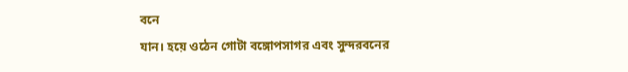বনে
যান। হয়ে ওঠেন গোটা বঙ্গোপসাগর এবং সুন্দরবনের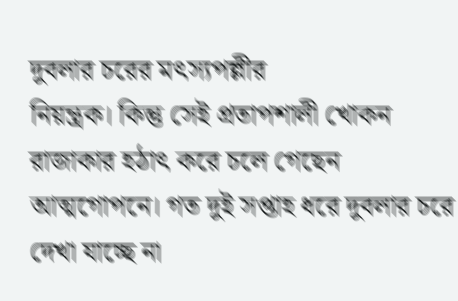দুবলার চরের মৎস্যপল্লীর
নিয়ন্ত্রক। কিন্তু সেই প্রতাপশালী খোকন রাজাকার হঠাৎ করে চলে গেছেন
আত্মগোপনে। গত দুই সপ্তাহ ধরে দুবলার চরে দেখা যাচ্ছে না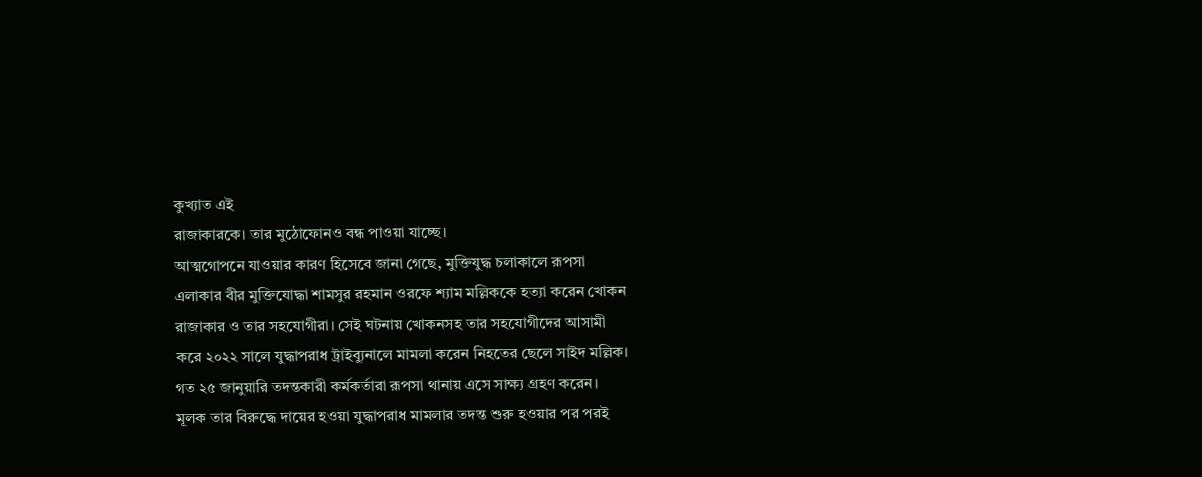কুখ্যাত এই
রাজাকারকে। তার মুঠোফোনও বন্ধ পাওয়া যাচ্ছে।
আত্মগোপনে যাওয়ার কারণ হিসেবে জানা গেছে, মুক্তিযুদ্ধ চলাকালে রূপসা
এলাকার বীর মুক্তিযোদ্ধা শামসুর রহমান ওরফে শ্যাম মল্লিককে হত্যা করেন খোকন
রাজাকার ও তার সহযোগীরা। সেই ঘটনায় খোকনসহ তার সহযোগীদের আসামী
করে ২০২২ সালে যুদ্ধাপরাধ ট্রাইব্যুনালে মামলা করেন নিহতের ছেলে সাইদ মল্লিক।
গত ২৫ জানুয়ারি তদন্তকারী কর্মকর্তারা রূপসা থানায় এসে সাক্ষ্য গ্রহণ করেন।
মূলক তার বিরুদ্ধে দায়ের হওয়া যুদ্ধাপরাধ মামলার তদন্ত শুরু হওয়ার পর পরই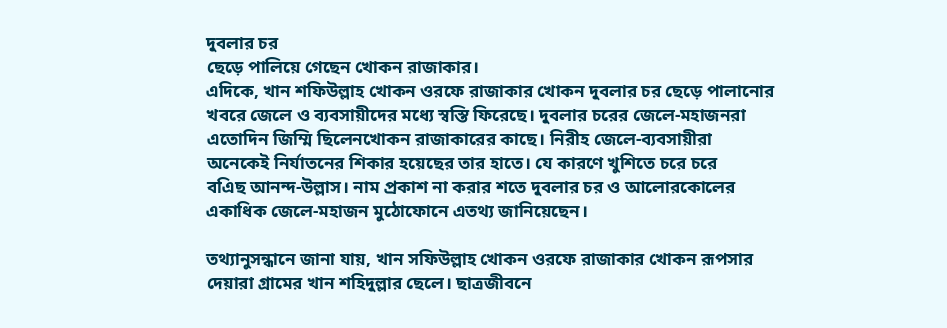দুবলার চর
ছেড়ে পালিয়ে গেছেন খোকন রাজাকার।
এদিকে, খান শফিউল্লাহ খোকন ওরফে রাজাকার খোকন দুবলার চর ছেড়ে পালানোর
খবরে জেলে ও ব্যবসায়ীদের মধ্যে স্বস্তি ফিরেছে। দুবলার চরের জেলে-মহাজনরা
এতোদিন জিম্মি ছিলেনখোকন রাজাকারের কাছে। নিরীহ জেলে-ব্যবসায়ীরা
অনেকেই নির্যাতনের শিকার হয়েছের তার হাতে। যে কারণে খুশিতে চরে চরে
বএিছ আনন্দ-উল্লাস। নাম প্রকাশ না করার শতে দুবলার চর ও আলোরকোলের
একাধিক জেলে-মহাজন মুঠোফোনে এতথ্য জানিয়েছেন।

তথ্যানুসন্ধানে জানা যায়, খান সফিউল্লাহ খোকন ওরফে রাজাকার খোকন রূপসার
দেয়ারা গ্রামের খান শহিদুল্লার ছেলে। ছাত্রজীবনে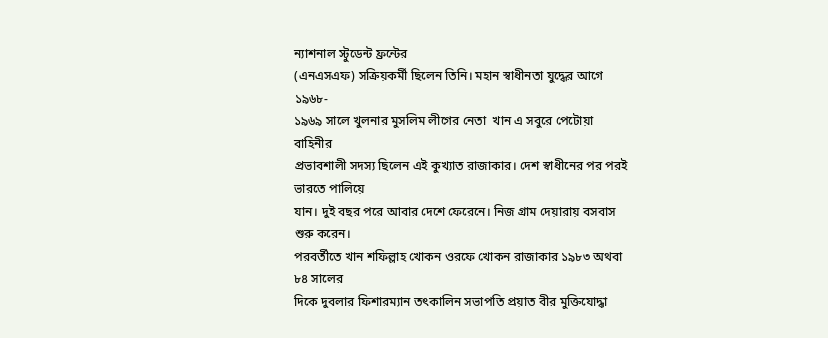ন্যাশনাল স্টুডেন্ট ফ্রন্টের
(এনএসএফ) সক্রিয়কর্মী ছিলেন তিনি। মহান স্বাধীনতা যুদ্ধের আগে ১৯৬৮-
১৯৬৯ সালে খুলনার মুসলিম লীগের নেতা  খান এ সবুরে পেটোয়া বাহিনীর
প্রভাবশালী সদস্য ছিলেন এই কুখ্যাত রাজাকার। দেশ স্বাধীনের পর পরই ভারতে পালিয়ে
যান। দুই বছর পরে আবার দেশে ফেরেনে। নিজ গ্রাম দেয়ারায় বসবাস শুরু করেন।
পরবর্তীতে খান শফিল্লাহ খোকন ওরফে খোকন রাজাকার ১৯৮৩ অথবা ৮৪ সালের
দিকে দুবলার ফিশারম্যান তৎকালিন সভাপতি প্রয়াত বীর মুক্তিযোদ্ধা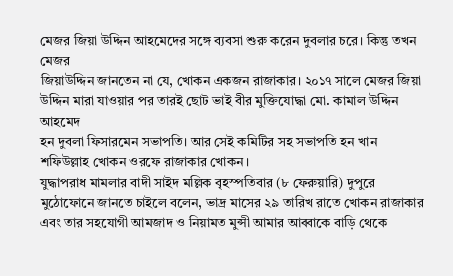মেজর জিয়া উদ্দিন আহমেদের সঙ্গে ব্যবসা শুরু করেন দুবলার চরে। কিন্তু তখন মেজর
জিয়াউদ্দিন জানতেন না যে, খোকন একজন রাজাকার। ২০১৭ সালে মেজর জিয়া
উদ্দিন মারা যাওয়ার পর তারই ছোট ভাই বীর মুক্তিযোদ্ধা মো. কামাল উদ্দিন আহমেদ
হন দুবলা ফিসারমেন সভাপতি। আর সেই কমিটির সহ সভাপতি হন খান
শফিউল্লাহ খোকন ওরফে রাজাকার খোকন।
যুদ্ধাপরাধ মামলার বাদী সাইদ মল্লিক বৃহস্পতিবার (৮ ফেরুয়ারি) দুপুরে
মুঠোফোনে জানতে চাইলে বলেন, ভাদ্র মাসের ২৯ তারিখ রাতে খোকন রাজাকার
এবং তার সহযোগী আমজাদ ও নিয়ামত মুন্সী আমার আব্বাকে বাড়ি থেকে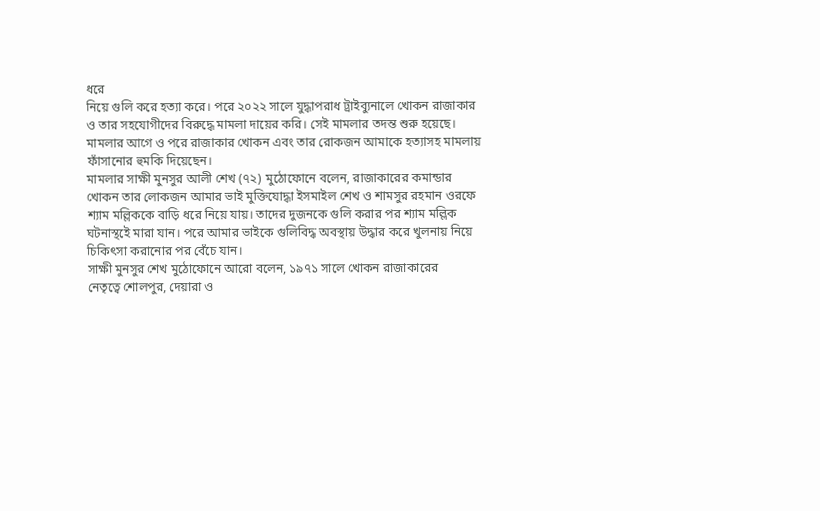ধরে
নিয়ে গুলি করে হত্যা করে। পরে ২০২২ সালে যুদ্ধাপরাধ ট্রাইব্যুনালে খোকন রাজাকার
ও তার সহযোগীদের বিরুদ্ধে মামলা দায়ের করি। সেই মামলার তদন্ত শুরু হয়েছে।
মামলার আগে ও পরে রাজাকার খোকন এবং তার রোকজন আমাকে হত্যাসহ মামলায়
ফাঁসানোর হুমকি দিয়েছেন।
মামলার সাক্ষী মুনসুর আলী শেখ (৭২) মুঠোফোনে বলেন, রাজাকারের কমান্ডার
খোকন তার লোকজন আমার ভাই মুক্তিযোদ্ধা ইসমাইল শেখ ও শামসুর রহমান ওরফে
শ্যাম মল্লিককে বাড়ি ধরে নিয়ে যায়। তাদের দুজনকে গুলি করার পর শ্যাম মল্লিক
ঘটনাস্থইে মারা যান। পরে আমার ভাইকে গুলিবিদ্ধ অবস্থায় উদ্ধার করে খুলনায় নিয়ে
চিকিৎসা করানোর পর বেঁচে যান।
সাক্ষী মুনসুর শেখ মুঠোফোনে আরো বলেন, ১৯৭১ সালে খোকন রাজাকারের
নেতৃত্বে শোলপুর, দেয়ারা ও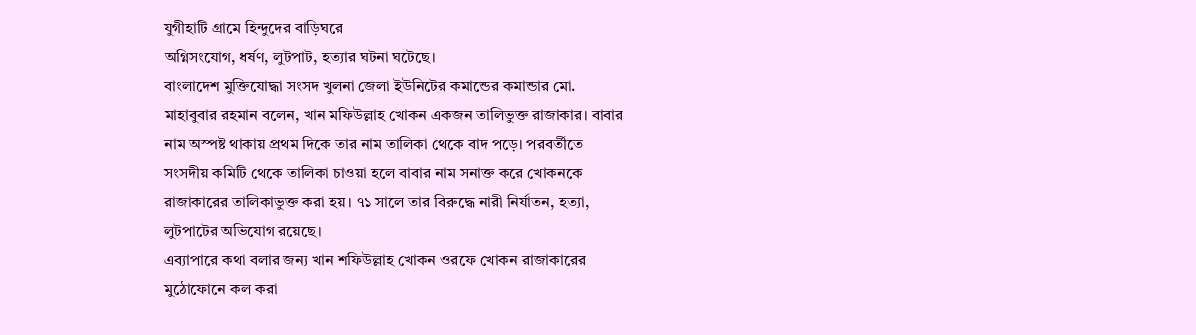যুগীহাটি গ্রামে হিন্দুদের বাড়িঘরে
অগ্নিসংযোগ, ধর্ষণ, লুটপাট, হত্যার ঘটনা ঘটেছে।
বাংলাদেশ মুক্তিযোদ্ধা সংসদ খুলনা জেলা ইউনিটের কমান্ডের কমান্ডার মো.
মাহাবুবার রহমান বলেন, খান মফিউল্লাহ খোকন একজন তালিভুক্ত রাজাকার। বাবার
নাম অস্পষ্ট থাকায় প্রথম দিকে তার নাম তালিকা থেকে বাদ পড়ে। পরবর্তীতে
সংসদীয় কমিটি থেকে তালিকা চাওয়া হলে বাবার নাম সনাক্ত করে খোকনকে
রাজাকারের তালিকাভুক্ত করা হয়। ৭১ সালে তার বিরুদ্ধে নারী নির্যাতন, হত্যা,
লুটপাটের অভিযোগ রয়েছে।
এব্যাপারে কথা বলার জন্য খান শফিউল্লাহ খোকন ওরফে খোকন রাজাকারের
মুঠোফোনে কল করা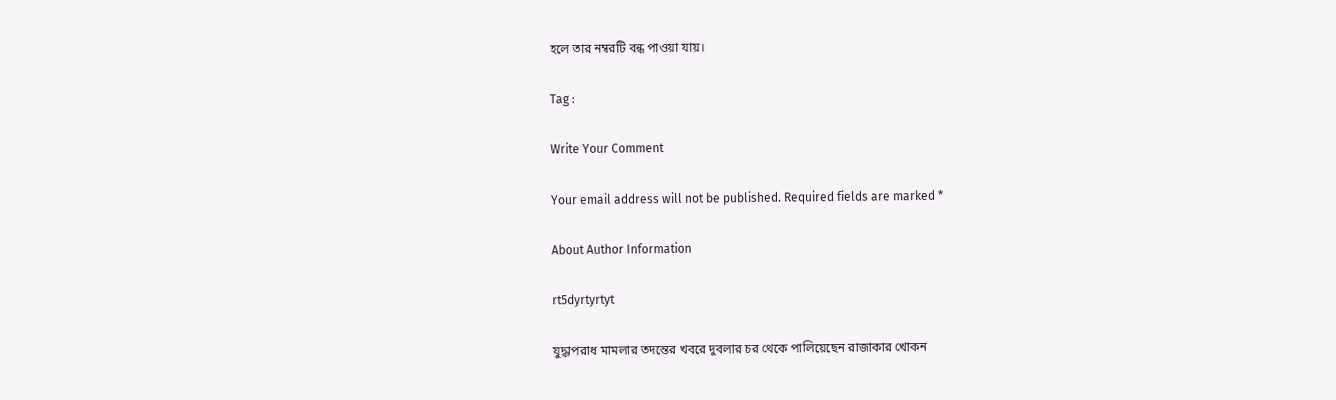হলে তার নম্বরটি বন্ধ পাওয়া যায়।

Tag :

Write Your Comment

Your email address will not be published. Required fields are marked *

About Author Information

rt5dyrtyrtyt

যুদ্ধাপরাধ মামলার তদন্তের খবরে দুবলার চর থেকে পালিয়েছেন রাজাকার খোকন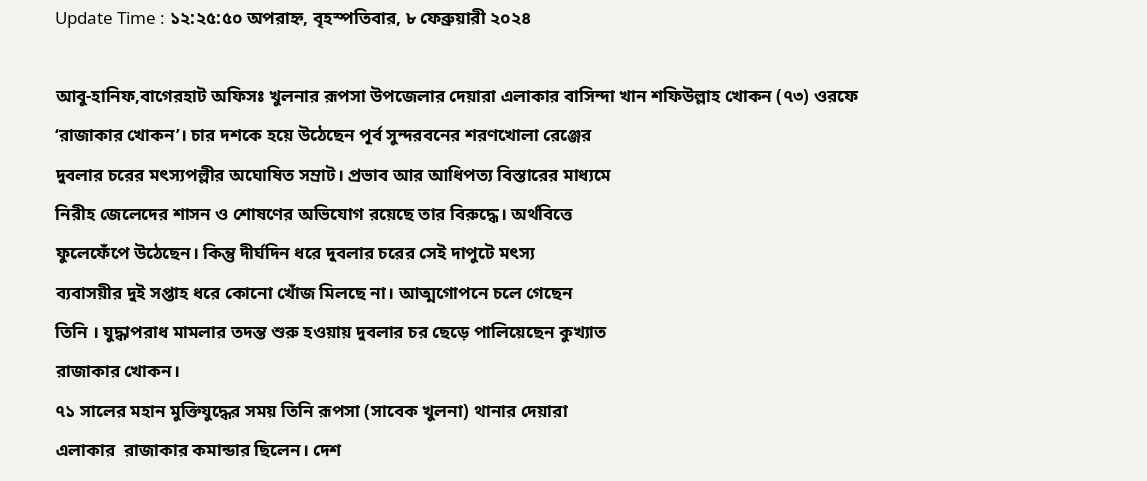Update Time : ১২:২৫:৫০ অপরাহ্ন, বৃহস্পতিবার, ৮ ফেব্রুয়ারী ২০২৪

আবু-হানিফ,বাগেরহাট অফিসঃ খুলনার রূপসা উপজেলার দেয়ারা এলাকার বাসিন্দা খান শফিউল্লাহ খোকন (৭৩) ওরফে
‘রাজাকার খোকন’। চার দশকে হয়ে উঠেছেন পূর্ব সুন্দরবনের শরণখোলা রেঞ্জের
দুবলার চরের মৎস্যপল্লীর অঘোষিত সম্রাট। প্রভাব আর আধিপত্য বিস্তারের মাধ্যমে
নিরীহ জেলেদের শাসন ও শোষণের অভিযোগ রয়েছে তার বিরুদ্ধে। অর্থবিত্তে
ফুলেফেঁপে উঠেছেন। কিন্তু দীর্ঘদিন ধরে দুবলার চরের সেই দাপুটে মৎস্য
ব্যবাসয়ীর দুই সপ্তাহ ধরে কোনো খোঁজ মিলছে না। আত্মগোপনে চলে গেছেন
তিনি । যুদ্ধাপরাধ মামলার তদন্ত শুরু হওয়ায় দুবলার চর ছেড়ে পালিয়েছেন কুখ্যাত
রাজাকার খোকন।
৭১ সালের মহান মুক্তিযুদ্ধের সময় তিনি রূপসা (সাবেক খুলনা) থানার দেয়ারা
এলাকার  রাজাকার কমান্ডার ছিলেন। দেশ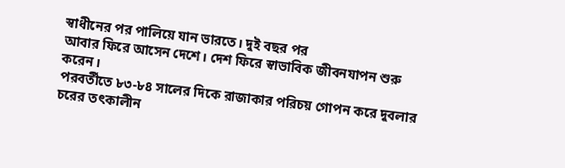স্বাধীনের পর পালিয়ে যান ভারতে। দুই বছর পর
আবার ফিরে আসেন দেশে। দেশ ফিরে স্বাভাবিক জীবনযাপন শুরু করেন।
পরবর্তীতে ৮৩-৮৪ সালের দিকে রাজাকার পরিচয় গোপন করে দুবলার চরের তৎকালীন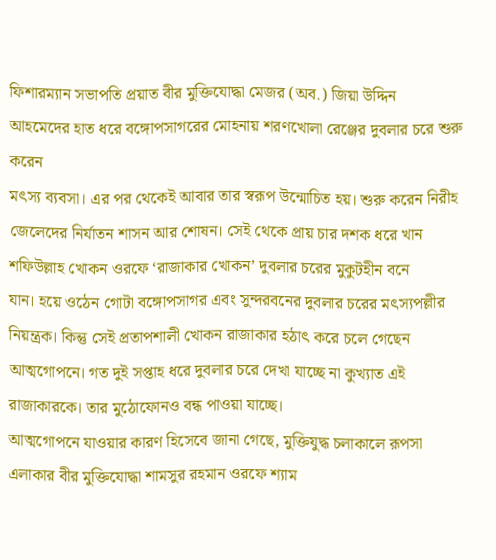ফিশারম্যান সভাপতি প্রয়াত বীর মুক্তিযোদ্ধা মেজর (অব.) জিয়া উদ্দিন
আহমেদের হাত ধরে বঙ্গোপসাগরের মোহনায় শরণখোলা রেঞ্জের দুবলার চরে শুরু করেন
মৎস্য ব্যবসা। এর পর থেকেই আবার তার স্বরূপ উন্মোচিত হয়। শুরু করেন নিরীহ
জেলেদের নির্যাতন শাসন আর শোষন। সেই থেকে প্রায় চার দশক ধরে খান
শফিউল্লাহ খোকন ওরফে ‘রাজাকার খোকন’ দুবলার চরের মুকুটহীন বনে
যান। হয়ে ওঠেন গোটা বঙ্গোপসাগর এবং সুন্দরবনের দুবলার চরের মৎস্যপল্লীর
নিয়ন্ত্রক। কিন্তু সেই প্রতাপশালী খোকন রাজাকার হঠাৎ করে চলে গেছেন
আত্মগোপনে। গত দুই সপ্তাহ ধরে দুবলার চরে দেখা যাচ্ছে না কুখ্যাত এই
রাজাকারকে। তার মুঠোফোনও বন্ধ পাওয়া যাচ্ছে।
আত্মগোপনে যাওয়ার কারণ হিসেবে জানা গেছে, মুক্তিযুদ্ধ চলাকালে রূপসা
এলাকার বীর মুক্তিযোদ্ধা শামসুর রহমান ওরফে শ্যাম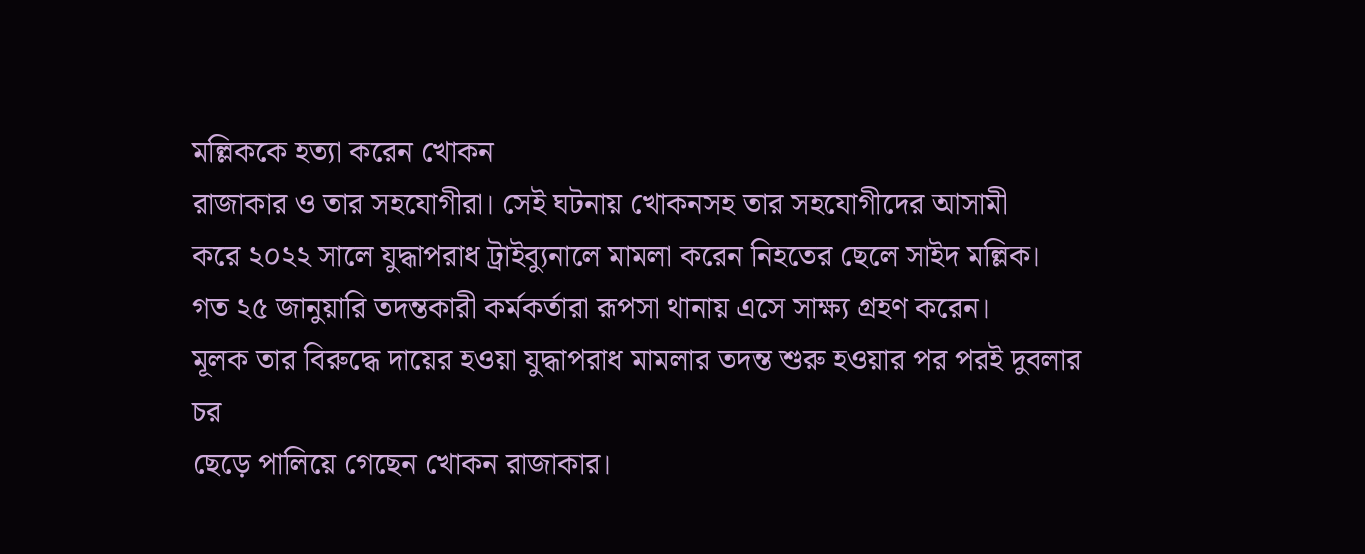মল্লিককে হত্যা করেন খোকন
রাজাকার ও তার সহযোগীরা। সেই ঘটনায় খোকনসহ তার সহযোগীদের আসামী
করে ২০২২ সালে যুদ্ধাপরাধ ট্রাইব্যুনালে মামলা করেন নিহতের ছেলে সাইদ মল্লিক।
গত ২৫ জানুয়ারি তদন্তকারী কর্মকর্তারা রূপসা থানায় এসে সাক্ষ্য গ্রহণ করেন।
মূলক তার বিরুদ্ধে দায়ের হওয়া যুদ্ধাপরাধ মামলার তদন্ত শুরু হওয়ার পর পরই দুবলার চর
ছেড়ে পালিয়ে গেছেন খোকন রাজাকার।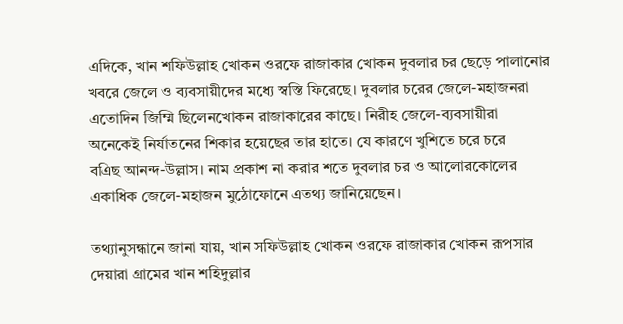এদিকে, খান শফিউল্লাহ খোকন ওরফে রাজাকার খোকন দুবলার চর ছেড়ে পালানোর
খবরে জেলে ও ব্যবসায়ীদের মধ্যে স্বস্তি ফিরেছে। দুবলার চরের জেলে-মহাজনরা
এতোদিন জিম্মি ছিলেনখোকন রাজাকারের কাছে। নিরীহ জেলে-ব্যবসায়ীরা
অনেকেই নির্যাতনের শিকার হয়েছের তার হাতে। যে কারণে খুশিতে চরে চরে
বএিছ আনন্দ-উল্লাস। নাম প্রকাশ না করার শতে দুবলার চর ও আলোরকোলের
একাধিক জেলে-মহাজন মুঠোফোনে এতথ্য জানিয়েছেন।

তথ্যানুসন্ধানে জানা যায়, খান সফিউল্লাহ খোকন ওরফে রাজাকার খোকন রূপসার
দেয়ারা গ্রামের খান শহিদুল্লার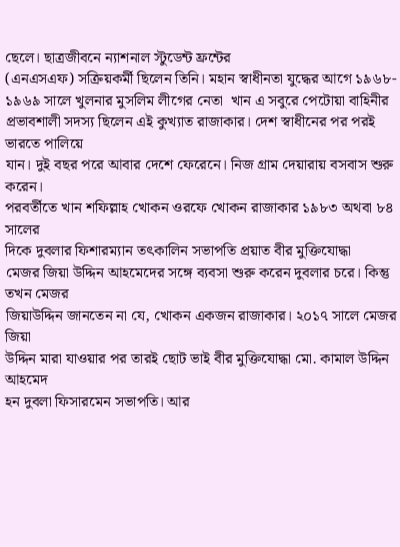ছেলে। ছাত্রজীবনে ন্যাশনাল স্টুডেন্ট ফ্রন্টের
(এনএসএফ) সক্রিয়কর্মী ছিলেন তিনি। মহান স্বাধীনতা যুদ্ধের আগে ১৯৬৮-
১৯৬৯ সালে খুলনার মুসলিম লীগের নেতা  খান এ সবুরে পেটোয়া বাহিনীর
প্রভাবশালী সদস্য ছিলেন এই কুখ্যাত রাজাকার। দেশ স্বাধীনের পর পরই ভারতে পালিয়ে
যান। দুই বছর পরে আবার দেশে ফেরেনে। নিজ গ্রাম দেয়ারায় বসবাস শুরু করেন।
পরবর্তীতে খান শফিল্লাহ খোকন ওরফে খোকন রাজাকার ১৯৮৩ অথবা ৮৪ সালের
দিকে দুবলার ফিশারম্যান তৎকালিন সভাপতি প্রয়াত বীর মুক্তিযোদ্ধা
মেজর জিয়া উদ্দিন আহমেদের সঙ্গে ব্যবসা শুরু করেন দুবলার চরে। কিন্তু তখন মেজর
জিয়াউদ্দিন জানতেন না যে, খোকন একজন রাজাকার। ২০১৭ সালে মেজর জিয়া
উদ্দিন মারা যাওয়ার পর তারই ছোট ভাই বীর মুক্তিযোদ্ধা মো. কামাল উদ্দিন আহমেদ
হন দুবলা ফিসারমেন সভাপতি। আর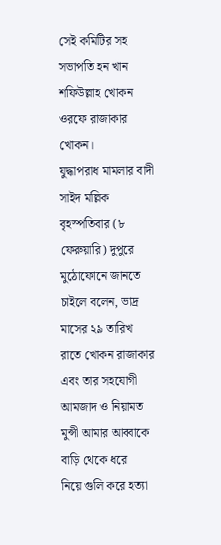সেই কমিটির সহ সভাপতি হন খান
শফিউল্লাহ খোকন ওরফে রাজাকার খোকন।
যুদ্ধাপরাধ মামলার বাদী সাইদ মল্লিক বৃহস্পতিবার (৮ ফেরুয়ারি) দুপুরে
মুঠোফোনে জানতে চাইলে বলেন, ভাদ্র মাসের ২৯ তারিখ রাতে খোকন রাজাকার
এবং তার সহযোগী আমজাদ ও নিয়ামত মুন্সী আমার আব্বাকে বাড়ি থেকে ধরে
নিয়ে গুলি করে হত্যা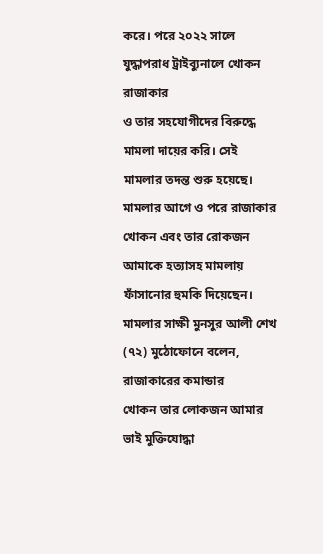করে। পরে ২০২২ সালে যুদ্ধাপরাধ ট্রাইব্যুনালে খোকন রাজাকার
ও তার সহযোগীদের বিরুদ্ধে মামলা দায়ের করি। সেই মামলার তদন্ত শুরু হয়েছে।
মামলার আগে ও পরে রাজাকার খোকন এবং তার রোকজন আমাকে হত্যাসহ মামলায়
ফাঁসানোর হুমকি দিয়েছেন।
মামলার সাক্ষী মুনসুর আলী শেখ (৭২) মুঠোফোনে বলেন, রাজাকারের কমান্ডার
খোকন তার লোকজন আমার ভাই মুক্তিযোদ্ধা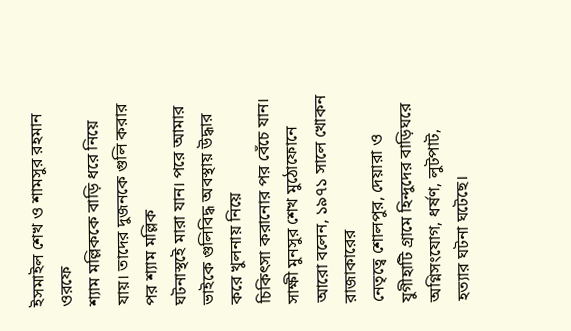ইসমাইল শেখ ও শামসুর রহমান ওরফে
শ্যাম মল্লিককে বাড়ি ধরে নিয়ে যায়। তাদের দুজনকে গুলি করার পর শ্যাম মল্লিক
ঘটনাস্থইে মারা যান। পরে আমার ভাইকে গুলিবিদ্ধ অবস্থায় উদ্ধার করে খুলনায় নিয়ে
চিকিৎসা করানোর পর বেঁচে যান।
সাক্ষী মুনসুর শেখ মুঠোফোনে আরো বলেন, ১৯৭১ সালে খোকন রাজাকারের
নেতৃত্বে শোলপুর, দেয়ারা ও যুগীহাটি গ্রামে হিন্দুদের বাড়িঘরে
অগ্নিসংযোগ, ধর্ষণ, লুটপাট, হত্যার ঘটনা ঘটেছে।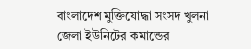বাংলাদেশ মুক্তিযোদ্ধা সংসদ খুলনা জেলা ইউনিটের কমান্ডের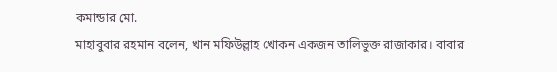কমান্ডার মো.
মাহাবুবার রহমান বলেন, খান মফিউল্লাহ খোকন একজন তালিভুক্ত রাজাকার। বাবার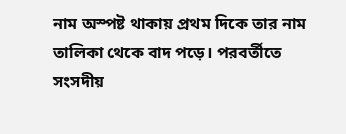নাম অস্পষ্ট থাকায় প্রথম দিকে তার নাম তালিকা থেকে বাদ পড়ে। পরবর্তীতে
সংসদীয়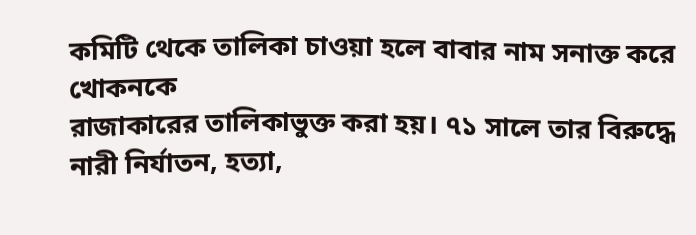কমিটি থেকে তালিকা চাওয়া হলে বাবার নাম সনাক্ত করে খোকনকে
রাজাকারের তালিকাভুক্ত করা হয়। ৭১ সালে তার বিরুদ্ধে নারী নির্যাতন, হত্যা,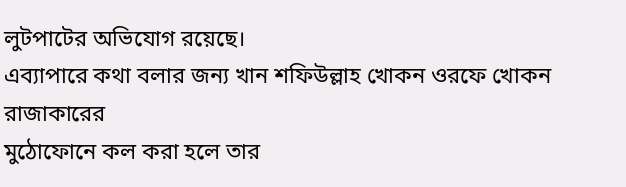লুটপাটের অভিযোগ রয়েছে।
এব্যাপারে কথা বলার জন্য খান শফিউল্লাহ খোকন ওরফে খোকন রাজাকারের
মুঠোফোনে কল করা হলে তার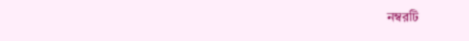নম্বরটি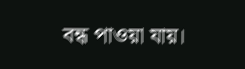বন্ধ পাওয়া যায়।